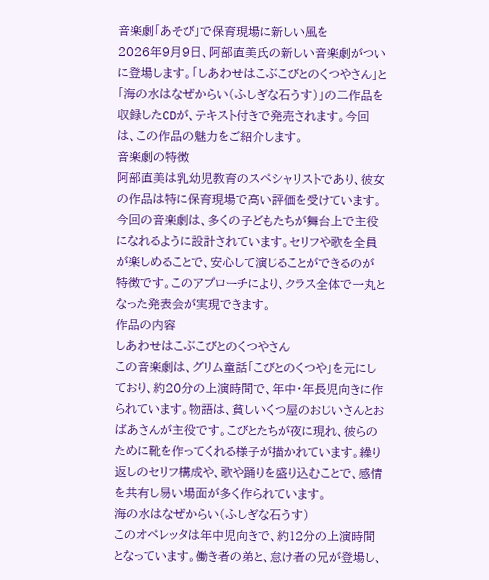音楽劇「あそび」で保育現場に新しい風を
2026年9月9日、阿部直美氏の新しい音楽劇がついに登場します。「しあわせはこぶこびとのくつやさん」と「海の水はなぜからい(ふしぎな石うす)」の二作品を収録したCDが、テキスト付きで発売されます。今回は、この作品の魅力をご紹介します。
音楽劇の特徴
阿部直美は乳幼児教育のスペシャリストであり、彼女の作品は特に保育現場で高い評価を受けています。今回の音楽劇は、多くの子どもたちが舞台上で主役になれるように設計されています。セリフや歌を全員が楽しめることで、安心して演じることができるのが特徴です。このアプローチにより、クラス全体で一丸となった発表会が実現できます。
作品の内容
しあわせはこぶこびとのくつやさん
この音楽劇は、グリム童話「こびとのくつや」を元にしており、約20分の上演時間で、年中・年長児向きに作られています。物語は、貧しいくつ屋のおじいさんとおばあさんが主役です。こびとたちが夜に現れ、彼らのために靴を作ってくれる様子が描かれています。繰り返しのセリフ構成や、歌や踊りを盛り込むことで、感情を共有し易い場面が多く作られています。
海の水はなぜからい(ふしぎな石うす)
このオペレッタは年中児向きで、約12分の上演時間となっています。働き者の弟と、怠け者の兄が登場し、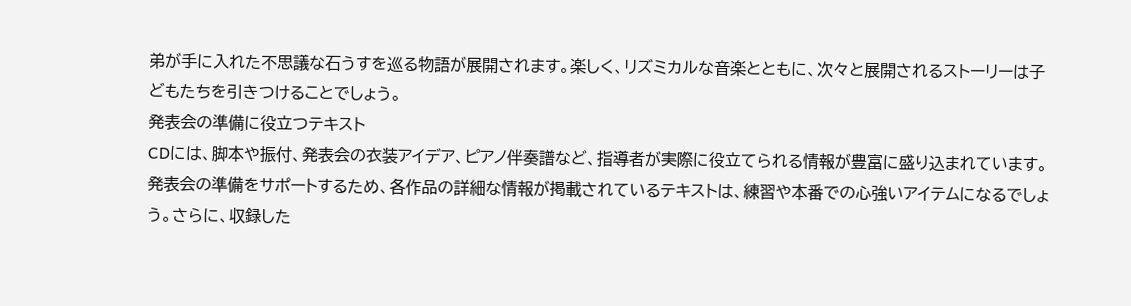弟が手に入れた不思議な石うすを巡る物語が展開されます。楽しく、リズミカルな音楽とともに、次々と展開されるストーリーは子どもたちを引きつけることでしょう。
発表会の準備に役立つテキスト
CDには、脚本や振付、発表会の衣装アイデア、ピアノ伴奏譜など、指導者が実際に役立てられる情報が豊富に盛り込まれています。発表会の準備をサポートするため、各作品の詳細な情報が掲載されているテキストは、練習や本番での心強いアイテムになるでしょう。さらに、収録した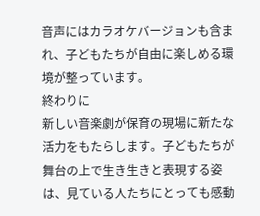音声にはカラオケバージョンも含まれ、子どもたちが自由に楽しめる環境が整っています。
終わりに
新しい音楽劇が保育の現場に新たな活力をもたらします。子どもたちが舞台の上で生き生きと表現する姿は、見ている人たちにとっても感動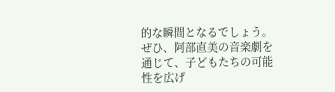的な瞬間となるでしょう。ぜひ、阿部直美の音楽劇を通じて、子どもたちの可能性を広げ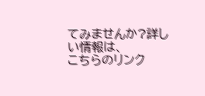てみませんか?詳しい情報は、
こちらのリンク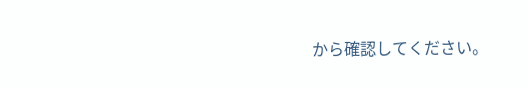から確認してください。